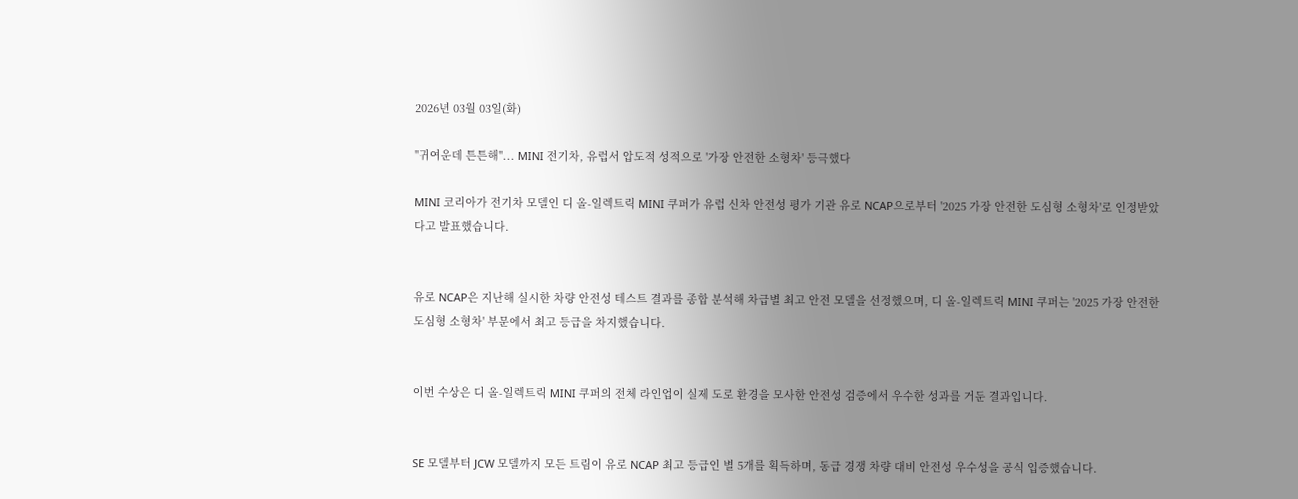2026년 03월 03일(화)

"귀여운데 튼튼해"... MINI 전기차, 유럽서 압도적 성적으로 '가장 안전한 소형차' 등극했다

MINI 코리아가 전기차 모델인 디 올-일렉트릭 MINI 쿠퍼가 유럽 신차 안전성 평가 기관 유로 NCAP으로부터 '2025 가장 안전한 도심형 소형차'로 인정받았다고 발표했습니다.


유로 NCAP은 지난해 실시한 차량 안전성 테스트 결과를 종합 분석해 차급별 최고 안전 모델을 선정했으며, 디 올-일렉트릭 MINI 쿠퍼는 '2025 가장 안전한 도심형 소형차' 부문에서 최고 등급을 차지했습니다.


이번 수상은 디 올-일렉트릭 MINI 쿠퍼의 전체 라인업이 실제 도로 환경을 모사한 안전성 검증에서 우수한 성과를 거둔 결과입니다.


SE 모델부터 JCW 모델까지 모든 트림이 유로 NCAP 최고 등급인 별 5개를 획득하며, 동급 경쟁 차량 대비 안전성 우수성을 공식 입증했습니다.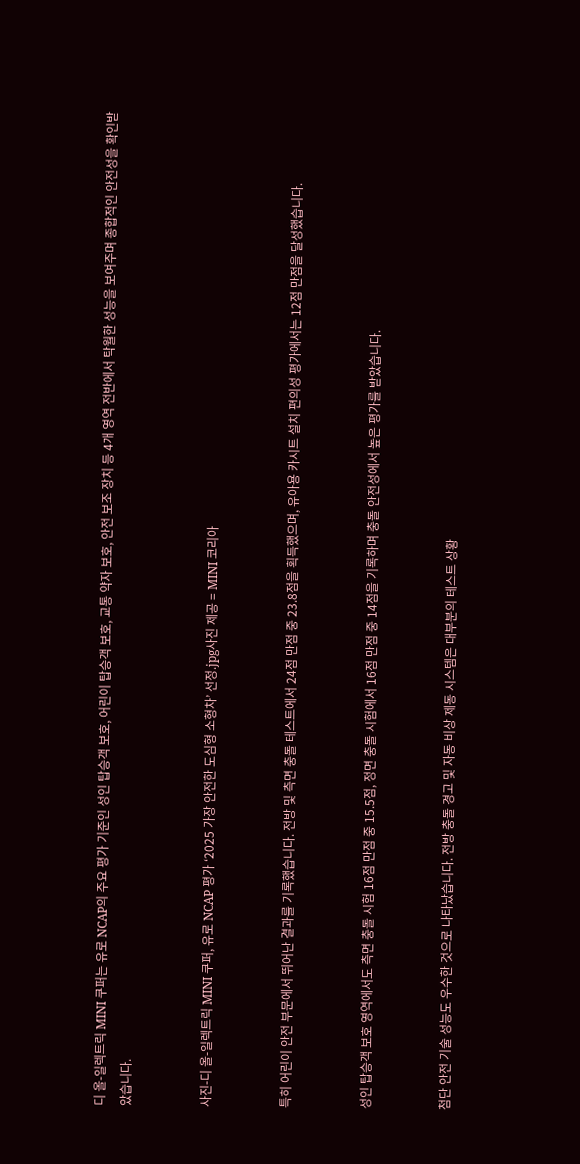디 올-일렉트릭 MINI 쿠퍼는 유로 NCAP의 주요 평가 기준인 성인 탑승객 보호, 어린이 탑승객 보호, 교통 약자 보호, 안전 보조 장치 등 4개 영역 전반에서 탁월한 성능을 보여주며 종합적인 안전성을 확인받았습니다.


사진-디 올-일렉트릭 MINI 쿠퍼, 유로 NCAP 평가 ‘2025 가장 안전한 도심형 소형차’ 선정.jpg사진 제공 = MINI 코리아


특히 어린이 안전 부문에서 뛰어난 결과를 기록했습니다. 전방 및 측면 충돌 테스트에서 24점 만점 중 23.8점을 획득했으며, 유아용 카시트 설치 편의성 평가에서는 12점 만점을 달성했습니다.


성인 탑승객 보호 영역에서도 측면 충돌 시험 16점 만점 중 15.5점, 정면 충돌 시험에서 16점 만점 중 14점을 기록하며 충돌 안전성에서 높은 평가를 받았습니다.


첨단 안전 기술 성능도 우수한 것으로 나타났습니다. 전방 충돌 경고 및 자동 비상 제동 시스템은 대부분의 테스트 상황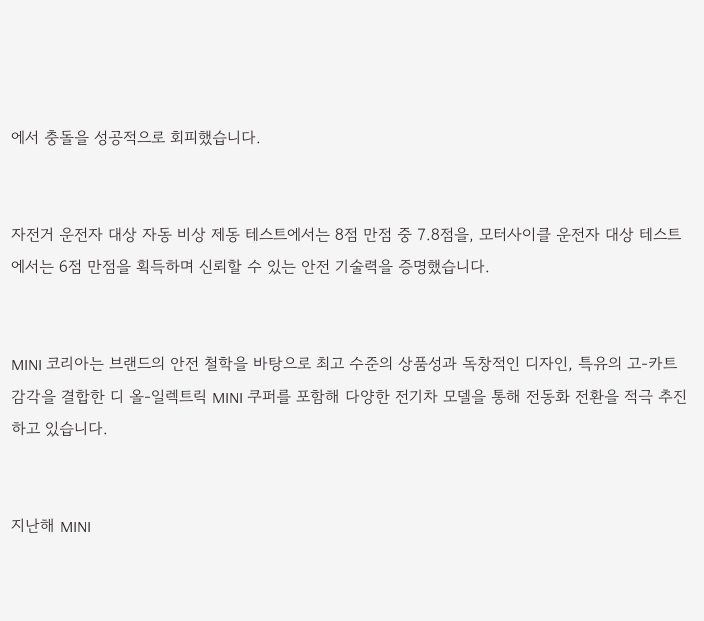에서 충돌을 성공적으로 회피했습니다.


자전거 운전자 대상 자동 비상 제동 테스트에서는 8점 만점 중 7.8점을, 모터사이클 운전자 대상 테스트에서는 6점 만점을 획득하며 신뢰할 수 있는 안전 기술력을 증명했습니다.


MINI 코리아는 브랜드의 안전 철학을 바탕으로 최고 수준의 상품성과 독창적인 디자인, 특유의 고-카트 감각을 결합한 디 올-일렉트릭 MINI 쿠퍼를 포함해 다양한 전기차 모델을 통해 전동화 전환을 적극 추진하고 있습니다.


지난해 MINI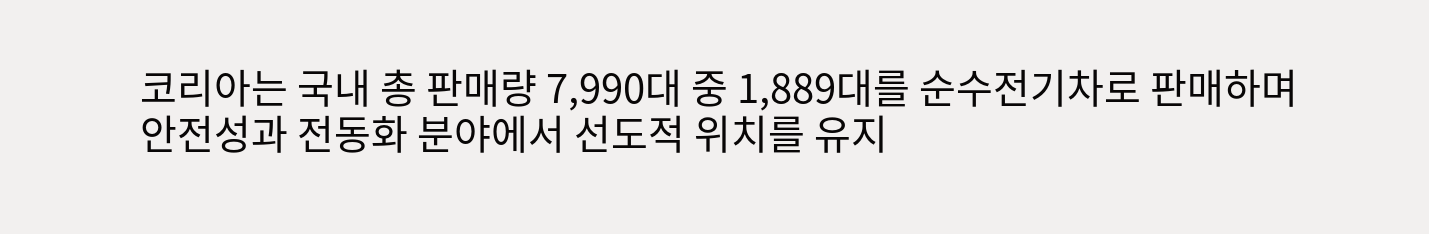코리아는 국내 총 판매량 7,990대 중 1,889대를 순수전기차로 판매하며 안전성과 전동화 분야에서 선도적 위치를 유지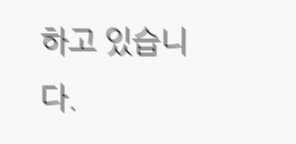하고 있습니다.